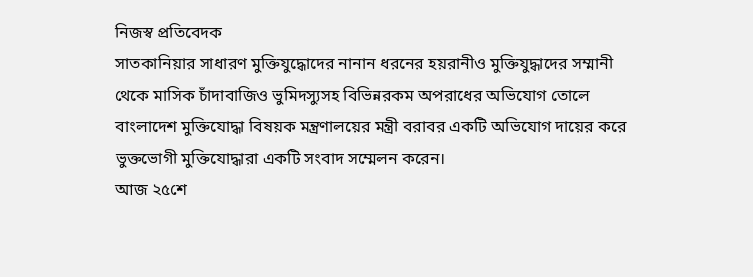নিজস্ব প্রতিবেদক
সাতকানিয়ার সাধারণ মুক্তিযুদ্ধোদের নানান ধরনের হয়রানীও মুক্তিযুদ্ধাদের সম্মানী থেকে মাসিক চাঁদাবাজিও ভুমিদস্যুসহ বিভিন্নরকম অপরাধের অভিযোগ তোলে বাংলাদেশ মুক্তিযোদ্ধা বিষয়ক মন্ত্রণালয়ের মন্ত্রী বরাবর একটি অভিযোগ দায়ের করে ভুক্তভোগী মুক্তিযোদ্ধারা একটি সংবাদ সম্মেলন করেন।
আজ ২৫শে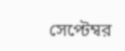সেপ্টেম্বর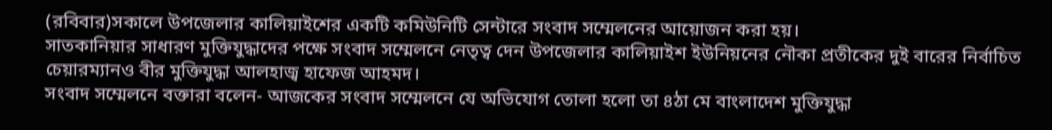(রবিবার)সকালে উপজেলার কালিয়াইশের একটি কমিউনিটি সেন্টারে সংবাদ সম্মেলনের আয়োজন করা হয়।
সাতকানিয়ার সাধারণ মুক্তিযুদ্ধাদের পক্ষে সংবাদ সম্মেলনে নেতৃত্ব দেন উপজেলার কালিয়াইশ ইউনিয়নের নৌকা প্রতীকের দুই বারের নির্বাচিত চেয়ারম্যানও বীর মুক্তিযুদ্ধা আলহাজ্ব হাফেজ আহমদ।
সংবাদ সম্মেলনে বক্তারা বলেন- আজকের সংবাদ সম্মেলনে যে অভিযোগ তোলা হলো তা ৪ঠা মে বাংলাদেশ মুক্তিযুদ্ধা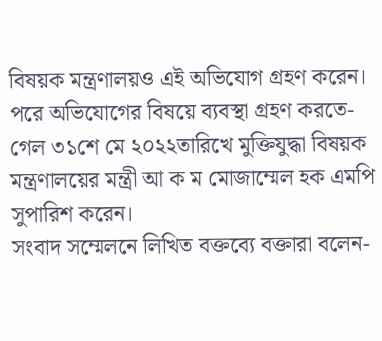বিষয়ক মন্ত্রণালয়ও এই অভিযোগ গ্রহণ করেন।
পরে অভিযোগের বিষয়ে ব্যবস্থা গ্রহণ করতে- গেল ৩১শে মে ২০২২তারিখে মুক্তিযুদ্ধা বিষয়ক মন্ত্রণালয়ের মন্ত্রী আ ক ম মোজাম্মেল হক এমপি সুপারিশ করেন।
সংবাদ সম্মেলনে লিখিত বক্তব্যে বক্তারা বলেন-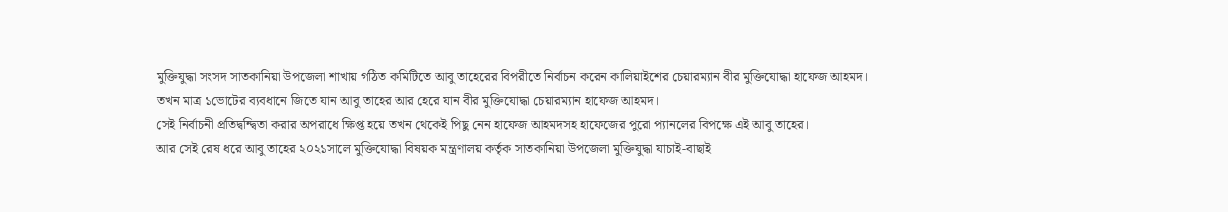মুক্তিযুদ্ধা সংসদ সাতকানিয়া উপজেলা শাখায় গঠিত কমিটিতে আবু তাহেরের বিপরীতে নির্বাচন করেন কালিয়াইশের চেয়ারম্যান বীর মুক্তিযোদ্ধা হাফেজ আহমদ।
তখন মাত্র ১ভোটের ব্যবধানে জিতে যান আবু তাহের আর হেরে যান বীর মুক্তিযোদ্ধা চেয়ারম্যান হাফেজ আহমদ।
সেই নির্বাচনী প্রতিদ্বন্দ্বিতা করার অপরাধে ক্ষিপ্ত হয়ে তখন থেকেই পিছু নেন হাফেজ আহমদসহ হাফেজের পুরো প্যানলের বিপক্ষে এই আবু তাহের।
আর সেই রেষ ধরে আবু তাহের ২০২১সালে মুক্তিযোদ্ধা বিষয়ক মন্ত্রণালয় কর্তৃক সাতকানিয়া উপজেলা মুক্তিযুদ্ধা যাচাই-বাছাই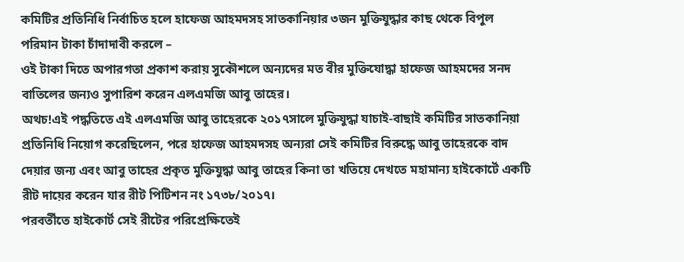কমিটির প্রতিনিধি নির্বাচিত হলে হাফেজ আহমদসহ সাতকানিয়ার ৩জন মুক্তিযুদ্ধার কাছ থেকে বিপুল পরিমান টাকা চাঁদাদাবী করলে –
ওই টাকা দিতে অপারগতা প্রকাশ করায় সুকৌশলে অন্যদের মত বীর মুক্তিযোদ্ধা হাফেজ আহমদের সনদ বাতিলের জন্যও সুপারিশ করেন এলএমজি আবু তাহের।
অথচ!এই পদ্ধতিতে এই এলএমজি আবু তাহেরকে ২০১৭সালে মুক্তিযুদ্ধা যাচাই-বাছাই কমিটির সাতকানিয়া প্রতিনিধি নিয়োগ করেছিলেন, পরে হাফেজ আহমদসহ অন্যরা সেই কমিটির বিরুদ্ধে আবু তাহেরকে বাদ দেয়ার জন্য এবং আবু তাহের প্রকৃত মুক্তিযুদ্ধা আবু তাহের কিনা তা খতিয়ে দেখতে মহামান্য হাইকোর্টে একটি রীট দায়ের করেন যার রীট পিটিশন নং ১৭৩৮/২০১৭।
পরবর্তীতে হাইকোর্ট সেই রীটের পরিপ্রেক্ষিতেই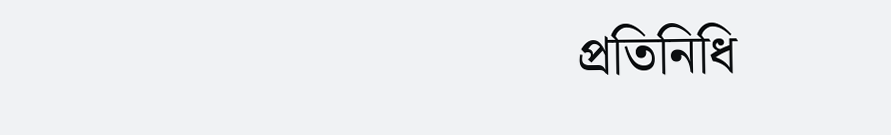প্রতিনিধি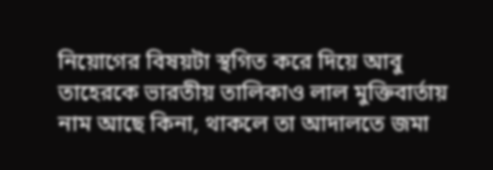নিয়োগের বিষয়টা স্থগিত করে দিয়ে আবু তাহেরকে ভারতীয় তালিকাও লাল মুক্তিবার্তায় নাম আছে কিনা, থাকলে তা আদালতে জমা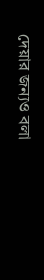দেয়ার জন্যও বলা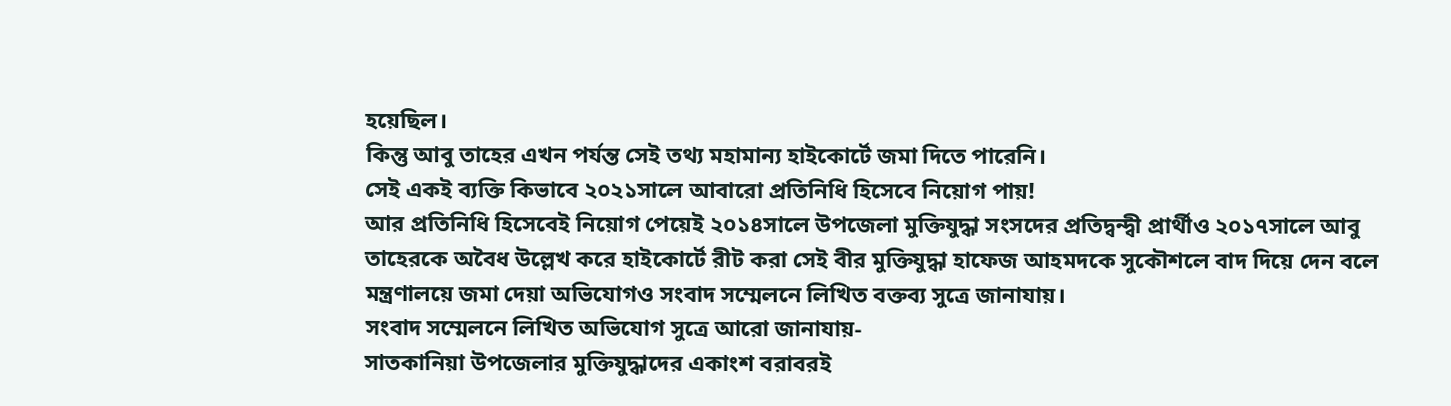হয়েছিল।
কিন্তু আবু তাহের এখন পর্যন্ত সেই তথ্য মহামান্য হাইকোর্টে জমা দিতে পারেনি।
সেই একই ব্যক্তি কিভাবে ২০২১সালে আবারো প্রতিনিধি হিসেবে নিয়োগ পায়!
আর প্রতিনিধি হিসেবেই নিয়োগ পেয়েই ২০১৪সালে উপজেলা মুক্তিযুদ্ধা সংসদের প্রতিদ্বন্দ্বী প্রার্থীও ২০১৭সালে আবু তাহেরকে অবৈধ উল্লেখ করে হাইকোর্টে রীট করা সেই বীর মুক্তিযুদ্ধা হাফেজ আহমদকে সুকৌশলে বাদ দিয়ে দেন বলে মন্ত্রণালয়ে জমা দেয়া অভিযোগও সংবাদ সম্মেলনে লিখিত বক্তব্য সুত্রে জানাযায়।
সংবাদ সম্মেলনে লিখিত অভিযোগ সুত্রে আরো জানাযায়-
সাতকানিয়া উপজেলার মুক্তিযুদ্ধাদের একাংশ বরাবরই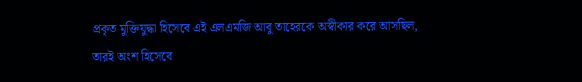প্রকৃত মুক্তিযুদ্ধা হিসেবে এই এলএমজি আবু তাহেরকে অস্বীকার করে আসছিল, তারই অংশ হিসেবে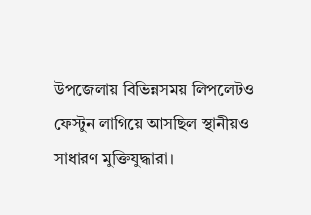উপজেলায় বিভিন্নসময় লিপলেটও ফেস্টুন লাগিয়ে আসছিল স্থানীয়ও সাধারণ মুক্তিযুদ্ধারা।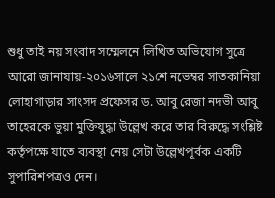শুধু তাই নয় সংবাদ সম্মেলনে লিখিত অভিযোগ সুত্রে আরো জানাযায়-২০১৬সালে ২১শে নভেম্বর সাতকানিয়া লোহাগাড়ার সাংসদ প্রফেসর ড. আবু রেজা নদভী আবু তাহেরকে ভুয়া মুক্তিযুদ্ধা উল্লেখ করে তার বিরুদ্ধে সংশ্লিষ্ট কর্তৃপক্ষে যাতে ব্যবস্থা নেয় সেটা উল্লেখপূর্বক একটি সুপারিশপত্রও দেন।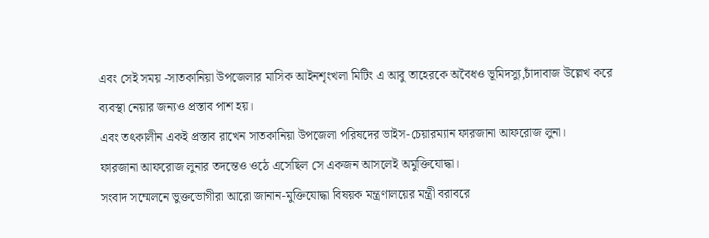এবং সেই সময় -সাতকানিয়া উপজেলার মাসিক আইনশৃংখলা মিটিং এ আবু তাহেরকে অবৈধও ভূমিদস্যু,চাঁদাবাজ উল্লেখ করে ব্যবস্থা নেয়ার জন্যও প্রস্তাব পাশ হয়।
এবং তৎকালীন একই প্রস্তাব রাখেন সাতকানিয়া উপজেলা পরিষদের ভাইস-চেয়ারম্যান ফারজানা আফরোজ লুনা।
ফারজানা আফরোজ লুনার তদন্তেও ওঠে এসেছিল সে একজন আসলেই অমুক্তিযোদ্ধা।
সংবাদ সম্মেলনে ভুক্তভোগীরা আরো জানান-মুক্তিযোদ্ধা বিষয়ক মন্ত্রণালয়ের মন্ত্রী বরাবরে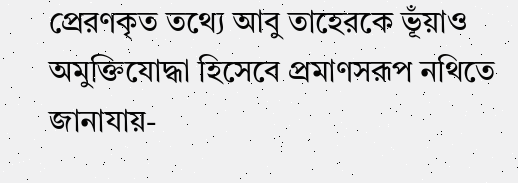প্রেরণকৃত তথ্যে আবু তাহেরকে ভূঁয়াও অমুক্তিযোদ্ধা হিসেবে প্রমাণসরূপ নথিতে জানাযায়-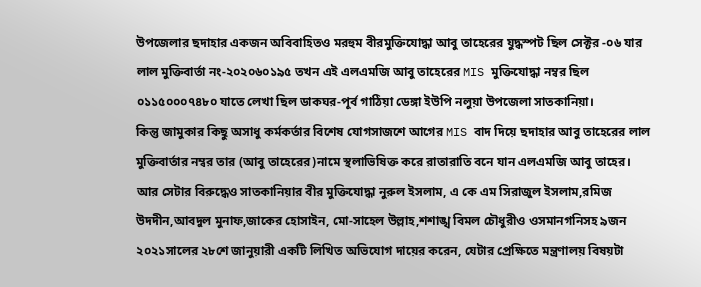উপজেলার ছদাহার একজন অবিবাহিতও মরহুম বীরমুক্তিযোদ্ধা আবু তাহেরের যুদ্ধস্পট ছিল সেক্টর -০৬ যার লাল মুক্তিবার্তা নং-২০২০৬০১৯৫ তখন এই এলএমজি আবু তাহেরের MIS মুক্তিযোদ্ধা নম্বর ছিল
০১১৫০০০৭৪৮০ যাতে লেখা ছিল ডাকঘর-পূর্ব গাঠিয়া ডেঙ্গা ইউপি নলুয়া উপজেলা সাতকানিয়া।
কিন্তু জামুকার কিছু অসাধু কর্মকর্তার বিশেষ যোগসাজশে আগের MIS বাদ দিয়ে ছদাহার আবু তাহেরের লাল মুক্তিবার্তার নম্বর তার (আবু তাহেরের)নামে স্থলাভিষিক্ত করে রাতারাতি বনে যান এলএমজি আবু তাহের।
আর সেটার বিরুদ্ধেও সাতকানিয়ার বীর মুক্তিযোদ্ধা নুরুল ইসলাম, এ কে এম সিরাজুল ইসলাম,রমিজ উদদীন,আবদুল মুনাফ,জাকের হোসাইন, মো-সাহেল উল্লাহ,শশাঙ্খ বিমল চৌধুরীও ওসমানগনিসহ ৯জন ২০২১সালের ২৮শে জানুয়ারী একটি লিখিত অভিযোগ দায়ের করেন, যেটার প্রেক্ষিতে মন্ত্রণালয় বিষয়টা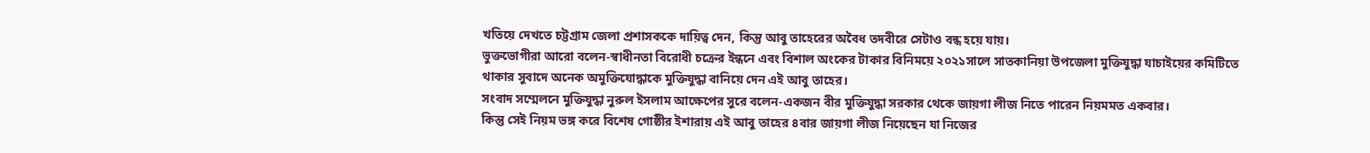খতিয়ে দেখতে চট্টগ্রাম জেলা প্রশাসককে দায়িত্ব দেন, কিন্তু আবু তাহেরের অবৈধ তদবীরে সেটাও বন্ধ হয়ে যায়।
ভুক্তভোগীরা আরো বলেন-স্বাধীনতা বিরোধী চক্রের ইন্ধনে এবং বিশাল অংকের টাকার বিনিময়ে ২০২১সালে সাতকানিয়া উপজেলা মুক্তিযুদ্ধা যাচাইয়ের কমিটিতে থাকার সুবাদে অনেক অমুক্তিযোদ্ধাকে মুক্তিযুদ্ধা বানিয়ে দেন এই আবু তাহের।
সংবাদ সম্মেলনে মুক্তিযুদ্ধা নুরুল ইসলাম আক্ষেপের সুরে বলেন-একজন বীর মুক্তিযুদ্ধা সরকার থেকে জায়গা লীজ নিতে পারেন নিয়মমত একবার।
কিন্তু সেই নিয়ম ভঙ্গ করে বিশেষ গোষ্ঠীর ইশারায় এই আবু তাহের ৪বার জায়গা লীজ নিয়েছেন যা নিজের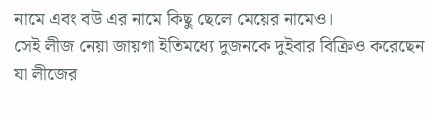নামে এবং বউ এর নামে কিছু ছেলে মেয়ের নামেও।
সেই লীজ নেয়া জায়গা ইতিমধ্যে দুজনকে দুইবার বিক্রিও করেছেন যা লীজের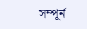সম্পূর্ন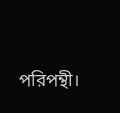পরিপন্থী।